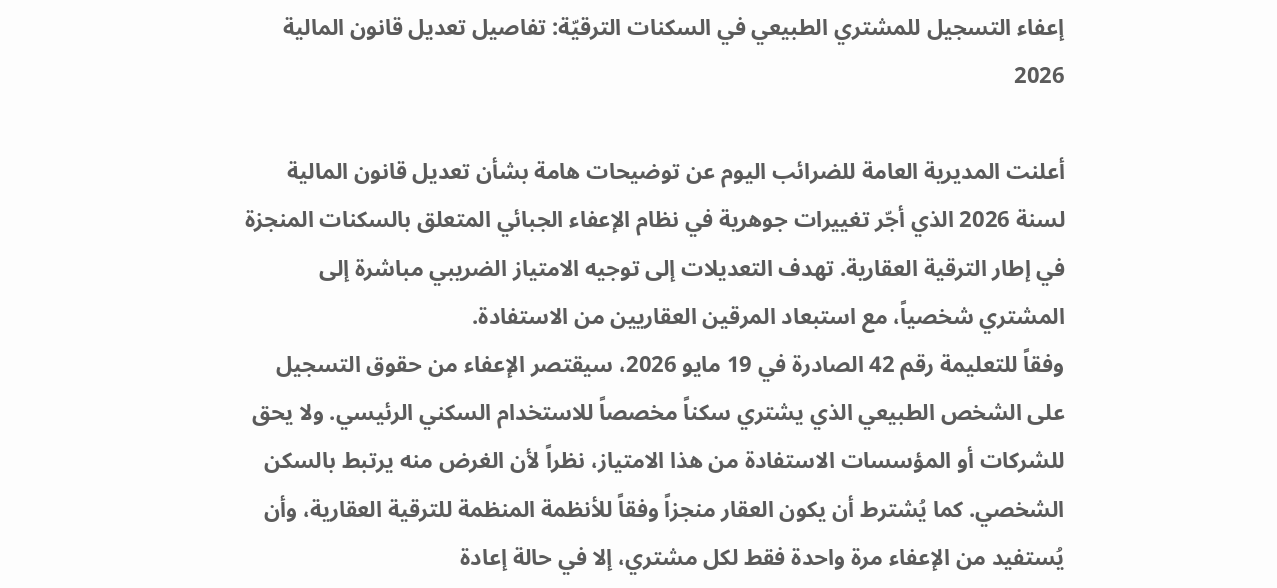إعفاء التسجيل للمشتري الطبيعي في السكنات الترقيّة: تفاصيل تعديل قانون المالية 2026

أعلنت المديرية العامة للضرائب اليوم عن توضيحات هامة بشأن تعديل قانون المالية لسنة 2026 الذي أجّر تغييرات جوهرية في نظام الإعفاء الجبائي المتعلق بالسكنات المنجزة في إطار الترقية العقارية. تهدف التعديلات إلى توجيه الامتياز الضريبي مباشرة إلى المشتري شخصياً، مع استبعاد المرقين العقاريين من الاستفادة.
وفقاً للتعليمة رقم 42 الصادرة في 19 مايو 2026، سيقتصر الإعفاء من حقوق التسجيل على الشخص الطبيعي الذي يشتري سكناً مخصصاً للاستخدام السكني الرئيسي. ولا يحق للشركات أو المؤسسات الاستفادة من هذا الامتياز، نظراً لأن الغرض منه يرتبط بالسكن الشخصي. كما يُشترط أن يكون العقار منجزاً وفقاً للأنظمة المنظمة للترقية العقارية، وأن يُستفيد من الإعفاء مرة واحدة فقط لكل مشتري، إلا في حالة إعادة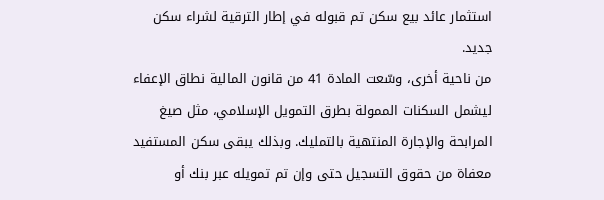استثمار عائد بيع سكن تم قبوله في إطار الترقية لشراء سكن جديد.
من ناحية أخرى، وسّعت المادة 41 من قانون المالية نطاق الإعفاء ليشمل السكنات الممولة بطرق التمويل الإسلامي، مثل صيغ المرابحة والإجارة المنتهية بالتمليك. وبذلك يبقى سكن المستفيد معفاة من حقوق التسجيل حتى وإن تم تمويله عبر بنك أو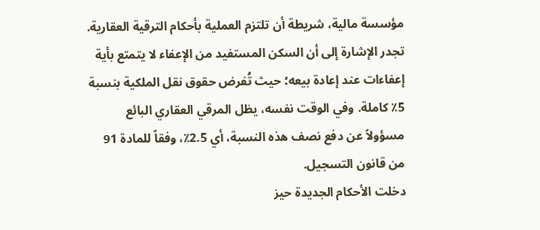مؤسسة مالية، شريطة أن تلتزم العملية بأحكام الترقية العقارية.
تجدر الإشارة إلى أن السكن المستفيد من الإعفاء لا يتمتع بأية إعفاءات عند إعادة بيعه؛ حيث تُفرض حقوق نقل الملكية بنسبة 5٪ كاملة. وفي الوقت نفسه، يظل المرقي العقاري البائع مسؤولاً عن دفع نصف هذه النسبة، أي 2.5٪، وفقاً للمادة 91 من قانون التسجيل.
دخلت الأحكام الجديدة حيز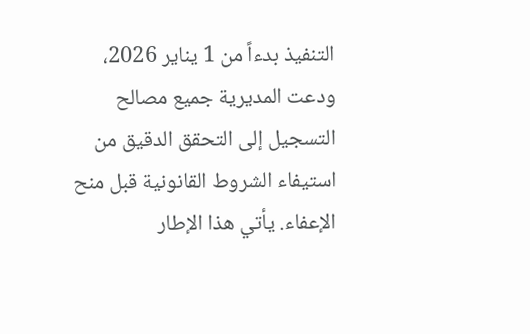التنفيذ بدءاً من 1 يناير 2026، ودعت المديرية جميع مصالح التسجيل إلى التحقق الدقيق من استيفاء الشروط القانونية قبل منح الإعفاء. يأتي هذا الإطار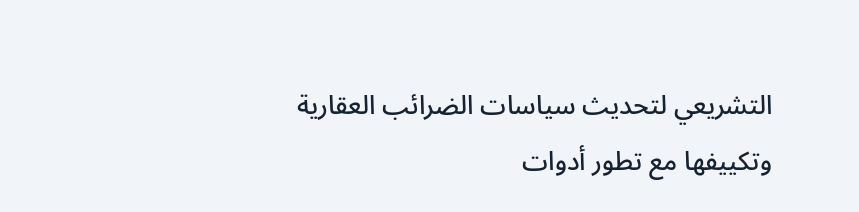التشريعي لتحديث سياسات الضرائب العقارية وتكييفها مع تطور أدوات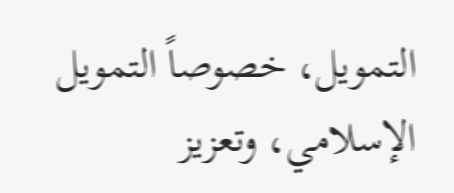التمويل، خصوصاً التمويل الإسلامي، وتعزيز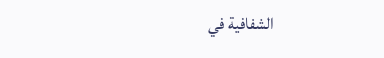الشفافية في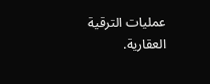عمليات الترقية العقارية.